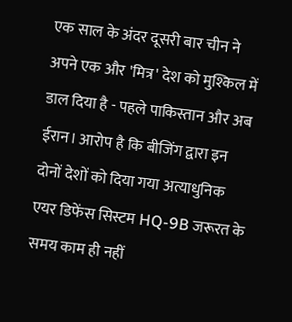एक साल के अंदर दूसरी बार चीन ने अपने एक और 'मित्र' देश को मुश्किल में डाल दिया है - पहले पाकिस्तान और अब ईरान। आरोप है कि बीजिंग द्वारा इन दोनों देशों को दिया गया अत्याधुनिक एयर डिफेंस सिस्टम HQ-9B जरूरत के समय काम ही नहीं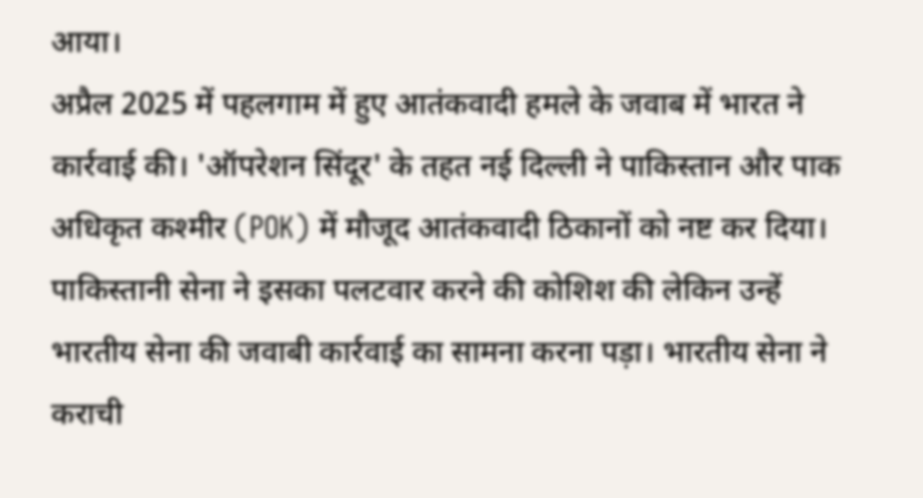आया।
अप्रैल 2025 में पहलगाम में हुए आतंकवादी हमले के जवाब में भारत ने कार्रवाई की। 'ऑपरेशन सिंदूर' के तहत नई दिल्ली ने पाकिस्तान और पाक अधिकृत कश्मीर (POK) में मौजूद आतंकवादी ठिकानों को नष्ट कर दिया। पाकिस्तानी सेना ने इसका पलटवार करने की कोशिश की लेकिन उन्हें भारतीय सेना की जवाबी कार्रवाई का सामना करना पड़ा। भारतीय सेना ने कराची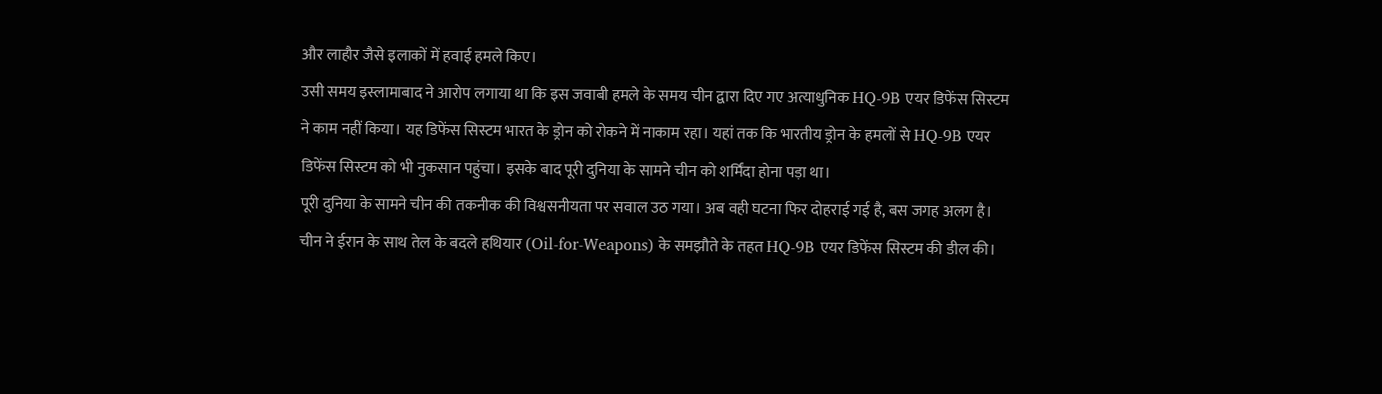और लाहौर जैसे इलाकों में हवाई हमले किए।
उसी समय इस्लामाबाद ने आरोप लगाया था कि इस जवाबी हमले के समय चीन द्वारा दिए गए अत्याधुनिक HQ-9B एयर डिफेंस सिस्टम ने काम नहीं किया। यह डिफेंस सिस्टम भारत के ड्रोन को रोकने में नाकाम रहा। यहां तक कि भारतीय ड्रोन के हमलों से HQ-9B एयर डिफेंस सिस्टम को भी नुकसान पहुंचा। इसके बाद पूरी दुनिया के सामने चीन को शर्मिंदा होना पड़ा था।
पूरी दुनिया के सामने चीन की तकनीक की विश्वसनीयता पर सवाल उठ गया। अब वही घटना फिर दोहराई गई है, बस जगह अलग है। चीन ने ईरान के साथ तेल के बदले हथियार (Oil-for-Weapons) के समझौते के तहत HQ-9B एयर डिफेंस सिस्टम की डील की।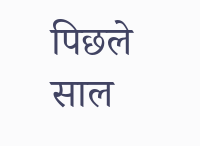पिछले साल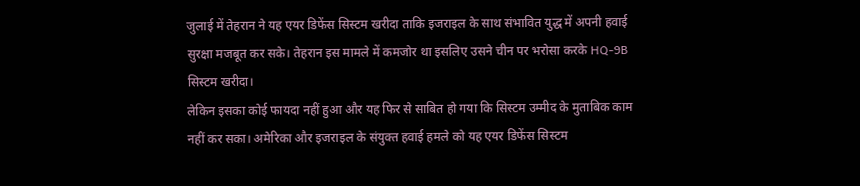जुलाई में तेहरान ने यह एयर डिफेंस सिस्टम खरीदा ताकि इजराइल के साथ संभावित युद्ध में अपनी हवाई सुरक्षा मजबूत कर सके। तेहरान इस मामले में कमजोर था इसलिए उसने चीन पर भरोसा करके HQ-9B सिस्टम खरीदा।
लेकिन इसका कोई फायदा नहीं हुआ और यह फिर से साबित हो गया कि सिस्टम उम्मीद के मुताबिक काम नहीं कर सका। अमेरिका और इजराइल के संयुक्त हवाई हमले को यह एयर डिफेंस सिस्टम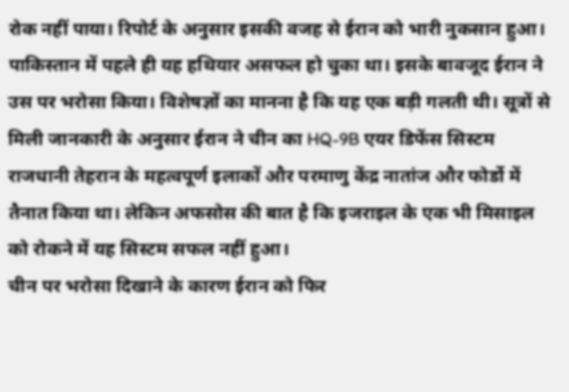रोक नहीं पाया। रिपोर्ट के अनुसार इसकी वजह से ईरान को भारी नुकसान हुआ।
पाकिस्तान में पहले ही यह हथियार असफल हो चुका था। इसके बावजूद ईरान ने उस पर भरोसा किया। विशेषज्ञों का मानना है कि यह एक बड़ी गलती थी। सूत्रों से मिली जानकारी के अनुसार ईरान ने चीन का HQ-9B एयर डिफेंस सिस्टम राजधानी तेहरान के महत्वपूर्ण इलाकों और परमाणु केंद्र नातांज और फोर्डो में तैनात किया था। लेकिन अफसोस की बात है कि इजराइल के एक भी मिसाइल को रोकने में यह सिस्टम सफल नहीं हुआ।
चीन पर भरोसा दिखाने के कारण ईरान को फिर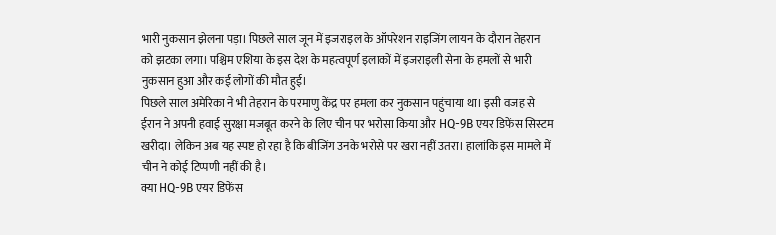भारी नुकसान झेलना पड़ा। पिछले साल जून में इजराइल के ऑपरेशन राइजिंग लायन के दौरान तेहरान को झटका लगा। पश्चिम एशिया के इस देश के महत्वपूर्ण इलाकों में इजराइली सेना के हमलों से भारी नुकसान हुआ और कई लोगों की मौत हुई।
पिछले साल अमेरिका ने भी तेहरान के परमाणु केंद्र पर हमला कर नुकसान पहुंचाया था। इसी वजह से ईरान ने अपनी हवाई सुरक्षा मजबूत करने के लिए चीन पर भरोसा किया और HQ-9B एयर डिफेंस सिस्टम खरीदा। लेकिन अब यह स्पष्ट हो रहा है कि बीजिंग उनके भरोसे पर खरा नहीं उतरा। हालांकि इस मामले में चीन ने कोई टिप्पणी नहीं की है।
क्या HQ-9B एयर डिफेंस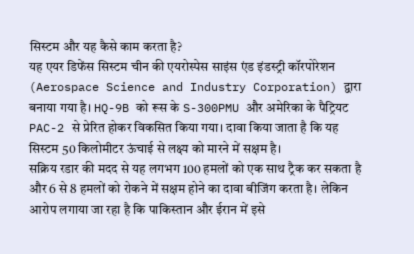सिस्टम और यह कैसे काम करता है?
यह एयर डिफेंस सिस्टम चीन की एयरोस्पेस साइंस एंड इंडस्ट्री कॉरपोरेशन (Aerospace Science and Industry Corporation) द्वारा बनाया गया है। HQ-9B को रूस के S-300PMU और अमेरिका के पैट्रियट PAC-2 से प्रेरित होकर विकसित किया गया। दावा किया जाता है कि यह सिस्टम 50 किलोमीटर ऊंचाई से लक्ष्य को मारने में सक्षम है।
सक्रिय रडार की मदद से यह लगभग 100 हमलों को एक साथ ट्रैक कर सकता है और 6 से 8 हमलों को रोकने में सक्षम होने का दावा बीजिंग करता है। लेकिन आरोप लगाया जा रहा है कि पाकिस्तान और ईरान में इसे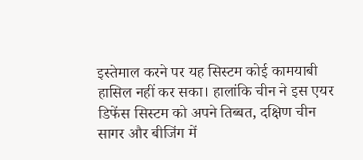इस्तेमाल करने पर यह सिस्टम कोई कामयाबी हासिल नहीं कर सका। हालांकि चीन ने इस एयर डिफेंस सिस्टम को अपने तिब्बत, दक्षिण चीन सागर और बीजिंग में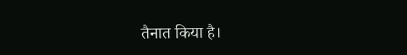तैनात किया है।